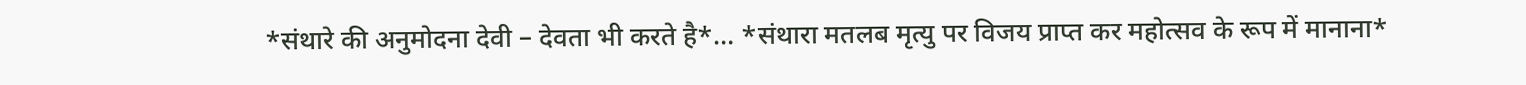*संथारे की अनुमोदना देवी – देवता भी करते है*… *संथारा मतलब मृत्यु पर विजय प्राप्त कर महोत्सव के रूप में मानाना*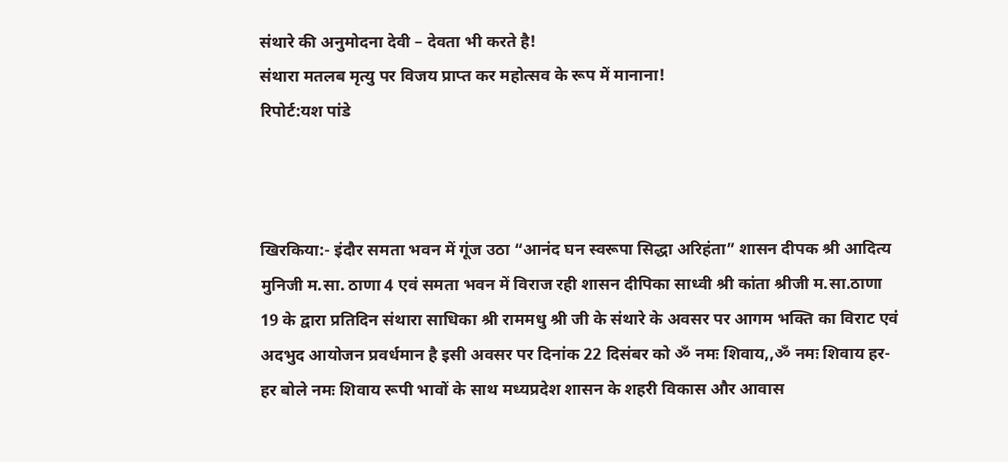संथारे की अनुमोदना देवी – देवता भी करते है!
संथारा मतलब मृत्यु पर विजय प्राप्त कर महोत्सव के रूप में मानाना!
रिपोर्ट:यश पांडे



खिरकिया:- इंदौर समता भवन में गूंज उठा “आनंद घन स्वरूपा सिद्धा अरिहंता” शासन दीपक श्री आदित्य मुनिजी म.सा. ठाणा 4 एवं समता भवन में विराज रही शासन दीपिका साध्वी श्री कांता श्रीजी म.सा.ठाणा 19 के द्वारा प्रतिदिन संथारा साधिका श्री राममधु श्री जी के संथारे के अवसर पर आगम भक्ति का विराट एवं अदभुद आयोजन प्रवर्धमान है इसी अवसर पर दिनांक 22 दिसंबर को ॐ नमः शिवाय,,ॐ नमः शिवाय हर-हर बोले नमः शिवाय रूपी भावों के साथ मध्यप्रदेश शासन के शहरी विकास और आवास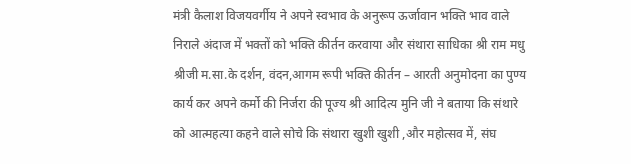मंत्री कैलाश विजयवर्गीय ने अपने स्वभाव के अनुरूप ऊर्जावान भक्ति भाव वाले निराले अंदाज में भक्तों को भक्ति कीर्तन करवाया और संथारा साधिका श्री राम मधु श्रीजी म.सा.के दर्शन, वंदन,आगम रूपी भक्ति कीर्तन – आरती अनुमोदना का पुण्य कार्य कर अपने कर्मो की निर्जरा की पूज्य श्री आदित्य मुनि जी ने बताया कि संथारे को आत्महत्या कहने वाले सोचे कि संथारा खुशी खुशी ,और महोत्सव में, संघ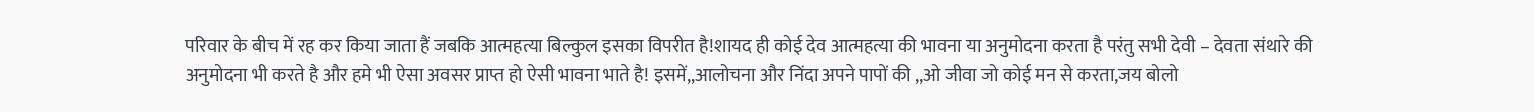परिवार के बीच में रह कर किया जाता हैं जबकि आत्महत्या बिल्कुल इसका विपरीत है!शायद ही कोई देव आत्महत्या की भावना या अनुमोदना करता है परंतु सभी देवी – देवता संथारे की अनुमोदना भी करते है और हमे भी ऐसा अवसर प्राप्त हो ऐसी भावना भाते है! इसमें,,आलोचना और निंदा अपने पापों की ,,ओ जीवा जो कोई मन से करता,जय बोलो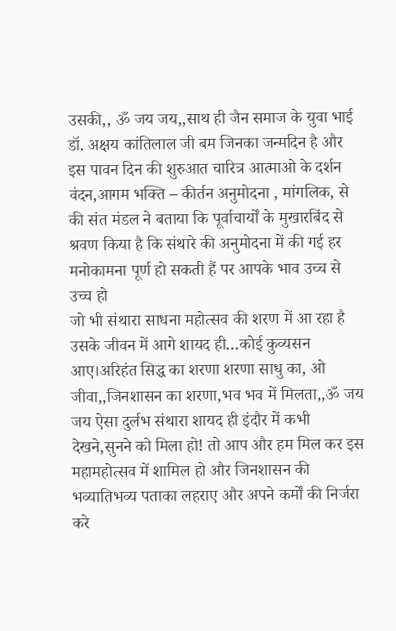उसकी,, ॐ जय जय,,साथ ही जैन समाज के युवा भाई डॉ. अक्षय कांतिलाल जी बम जिनका जन्मदिन है और इस पावन दिन की शुरुआत चारित्र आत्माओ के दर्शन वंदन,आगम भक्ति – कीर्तन अनुमोदना , मांगलिक, से की संत मंडल ने बताया कि पूर्वाचार्यों के मुखारबिंद से श्रवण किया है कि संथारे की अनुमोदना में की गई हर मनोकामना पूर्ण हो सकती हैं पर आपके भाव उच्च से उच्च हो
जो भी संथारा साधना महोत्सव की शरण में आ रहा है उसके जीवन में आगे शायद ही…कोई कुव्यसन आए।अरिहंत सिद्ध का शरणा शरणा साधु का, ओ जीवा,,जिनशासन का शरणा,भव भव में मिलता,,ॐ जय जय ऐसा दुर्लभ संथारा शायद ही इंदौर में कभी देखने,सुनने को मिला हो! तो आप और हम मिल कर इस महामहोत्सव में शामिल हो और जिनशासन की भव्यातिभव्य पताका लहराए और अपने कर्मों की निर्जरा करे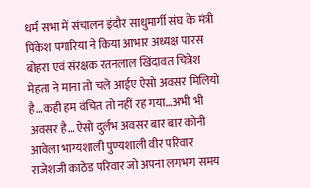धर्म सभा में संचालन इंदौर साधुमार्गी संघ के मंत्री पिंकेश पगारिया ने किया आभार अध्यक्ष पारस बोहरा एवं संरक्षक रतनलाल खिंदावत चित्रेश मेहता ने माना तो चले आईए ऐसो अवसर मिलियो है…कही हम वंचित तो नहीं रह गया…अभी भी अवसर है… ऐसो दुर्लभ अवसर बार बार कोनी आवेला भाग्यशाली पुण्यशाली वीर परिवार राजेशजी काठेड परिवार जो अपना लगभग समय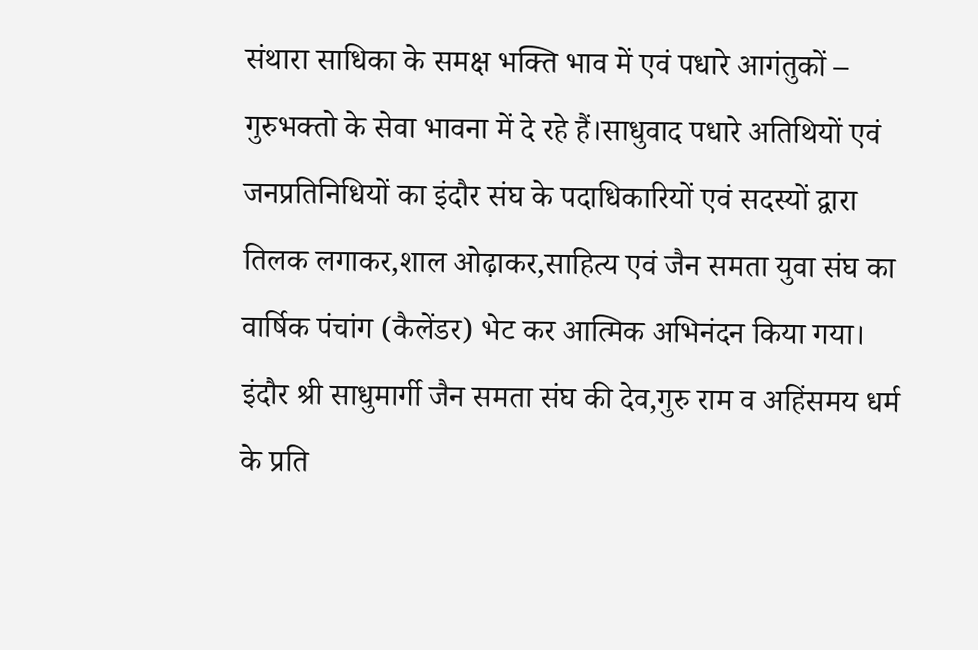संथारा साधिका के समक्ष भक्ति भाव में एवं पधारे आगंतुकों – गुरुभक्तो के सेवा भावना में दे रहे हैं।साधुवाद पधारे अतिथियों एवं जनप्रतिनिधियों का इंदौर संघ के पदाधिकारियों एवं सदस्यों द्वारा तिलक लगाकर,शाल ओढ़ाकर,साहित्य एवं जैन समता युवा संघ का वार्षिक पंचांग (कैलेंडर) भेट कर आत्मिक अभिनंदन किया गया। इंदौर श्री साधुमार्गी जैन समता संघ की देव,गुरु राम व अहिंसमय धर्म के प्रति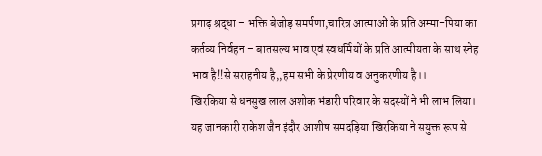प्रगाढ़ श्रद्धा – भक्ति बेजोड़ समर्पणा,चारित्र आत्माओं के प्रति अम्मा-पिया का कर्तव्य निर्वहन – बातसल्य भाव एवं स्वधर्मियों के प्रति आत्मीयता के साथ स्नेह भाव है!!से सराहनीय है,,हम सभी के प्रेरणीय व अनुकरणीय है।।
खिरकिया से धनसुख लाल अशोक भंडारी परिवार के सदस्यों ने भी लाभ लिया।
यह जानकारी राकेश जैन इंदौर आशीष समदड़िया खिरकिया ने सयुक्त रूप से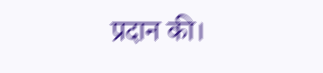प्रदान की।